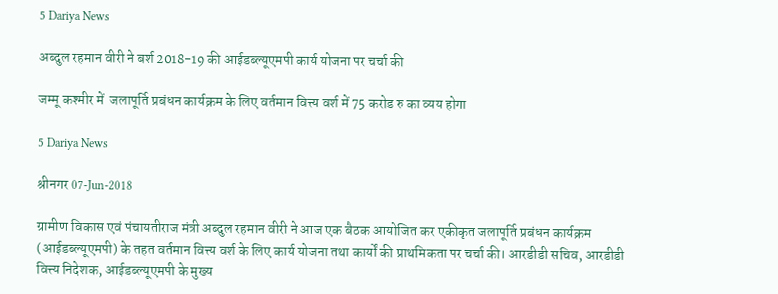5 Dariya News

अब्दुल रहमान वीरी ने बर्श 2018-19 की आईडब्ल्यूएमपी कार्य योजना पर चर्चा की

जम्मू कश्मीर में  जलापूर्ति प्रबंधन कार्यक्रम के लिए वर्तमान वित्त्य वर्श में 75 करोड रु का व्यय होगा

5 Dariya News

श्रीनगर 07-Jun-2018

ग्रामीण विकास एवं पंचायतीराज मंत्री अब्दुल रहमान वीरी ने आज एक बैठक आयोजित कर एकीकृत जलापूर्ति प्रबंधन कार्यक्रम (आईडब्ल्यूएमपी) के तहत वर्तमान वित्त्य वर्श के लिए कार्य योजना तथा कार्यों की प्राथमिकता पर चर्चा की। आरडीडी सचिव, आरडीडी वित्त्य निदेशक, आईडब्ल्यूएमपी के मुख्य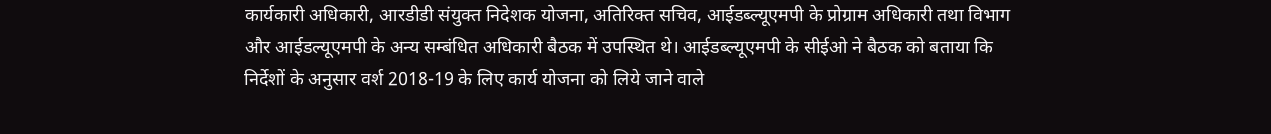कार्यकारी अधिकारी, आरडीडी संयुक्त निदेशक योजना, अतिरिक्त सचिव, आईडब्ल्यूएमपी के प्रोग्राम अधिकारी तथा विभाग और आईडल्यूएमपी के अन्य सम्बंधित अधिकारी बैठक में उपस्थित थे। आईडब्ल्यूएमपी के सीईओ ने बैठक को बताया कि निर्देशों के अनुसार वर्श 2018-19 के लिए कार्य योजना को लिये जाने वाले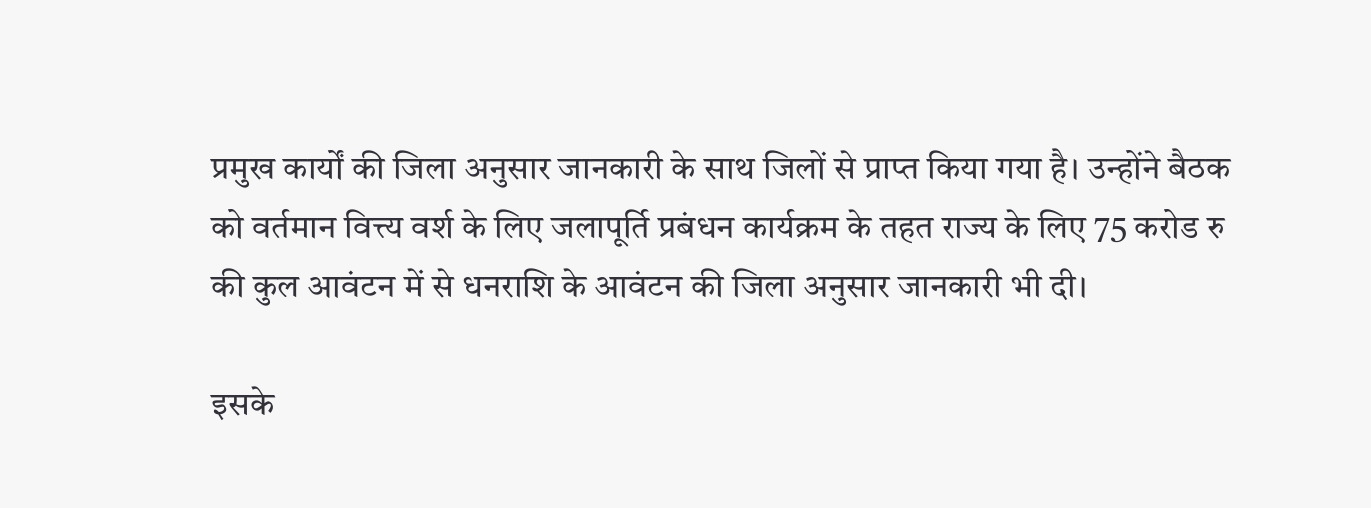प्रमुख कार्यों की जिला अनुसार जानकारी के साथ जिलों से प्राप्त किया गया है। उन्होंने बैठक को वर्तमान वित्त्य वर्श के लिए जलापूर्ति प्रबंधन कार्यक्रम के तहत राज्य के लिए 75 करोड रु की कुल आवंटन में से धनराशि के आवंटन की जिला अनुसार जानकारी भी दी।

इसके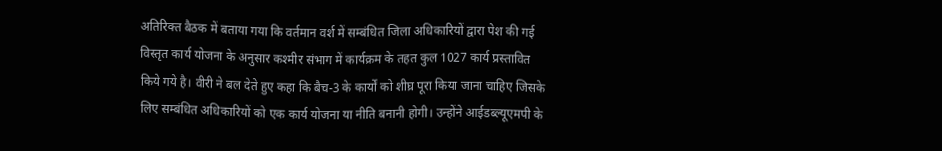अतिरिक्त बैठक में बताया गया कि वर्तमान वर्श में सम्बंधित जिला अधिकारियों द्वारा पेश की गई विस्तृत कार्य योजना के अनुसार कश्मीर संभाग में कार्यक्रम के तहत कुल 1027 कार्य प्रस्तावित किये गये है। वीरी ने बल देते हुए कहा कि बैच-3 के कार्यों को शीघ्र पूरा किया जाना चाहिए जिसके लिए सम्बंधित अधिकारियों को एक कार्य योजना या नीति बनानी होगी। उन्होंने आईडब्ल्यूएमपी के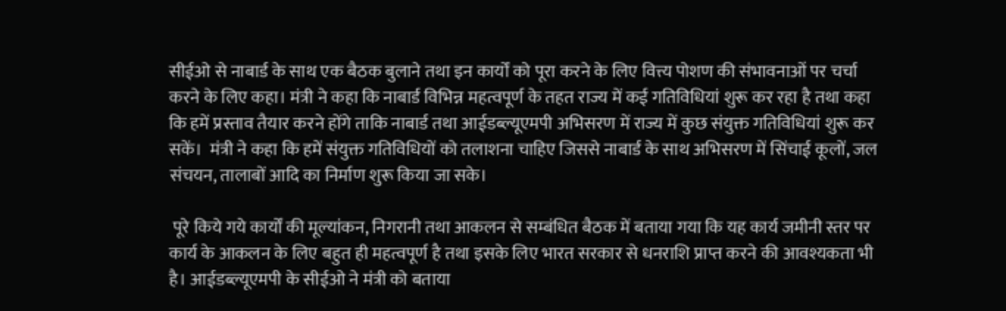सीईओ से नाबार्ड के साथ एक बैठक बुलाने तथा इन कार्यों को पूरा करने के लिए वित्त्य पोशण की संभावनाओं पर चर्चा करने के लिए कहा। मंत्री ने कहा कि नाबार्ड विभिन्न महत्वपूर्ण के तहत राज्य में कई गतिविधियां शुरू कर रहा है तथा कहा कि हमें प्रस्ताव तैयार करने होंगे ताकि नाबार्ड तथा आईडब्ल्यूएमपी अभिसरण में राज्य में कुछ संयुक्त गतिविधियां शुरू कर सकें।  मंत्री ने कहा कि हमें संयुक्त गतिविधियों को तलाशना चाहिए जिससे नाबार्ड के साथ अभिसरण में सिंचाई कूलों, जल संचयन, तालाबों आदि का निर्माण शुरू किया जा सके।

 पूरे किये गये कार्यों की मूल्यांकन, निगरानी तथा आकलन से सम्बंधित बैठक में बताया गया कि यह कार्य जमीनी स्तर पर कार्य के आकलन के लिए बहुत ही महत्वपूर्ण है तथा इसके लिए भारत सरकार से धनराशि प्राप्त करने की आवश्यकता भी है। आईडब्ल्यूएमपी के सीईओ ने मंत्री को बताया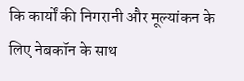कि कार्यों की निगरानी और मूल्यांकन के लिए नेबकॉन के साथ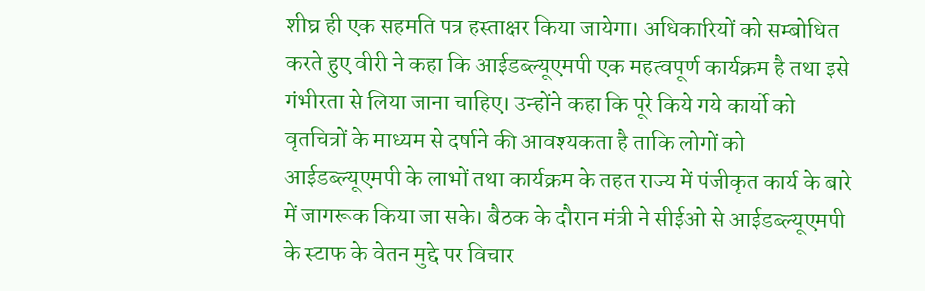शीघ्र ही एक सहमति पत्र हस्ताक्षर किया जायेगा। अधिकारियों को सम्बोधित करते हुए वीरी ने कहा कि आईडब्ल्यूएमपी एक महत्वपूर्ण कार्यक्रम है तथा इसे गंभीरता से लिया जाना चाहिए। उन्होंने कहा कि पूरे किये गये कार्यो को वृतचित्रों के माध्यम से दर्षाने की आवश्यकता है ताकि लोगों को आईडब्ल्यूएमपी के लाभों तथा कार्यक्रम के तहत राज्य में पंजीकृत कार्य के बारे में जागरूक किया जा सके। बैठक के दौरान मंत्री ने सीईओ से आईडब्ल्यूएमपी के स्टाफ के वेतन मुद्दे पर विचार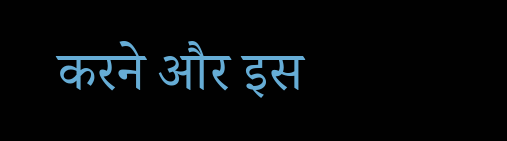करने और इस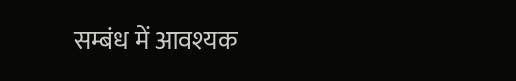सम्बंध में आवश्यक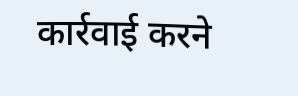कार्रवाई करने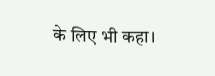के लिए भी कहा।